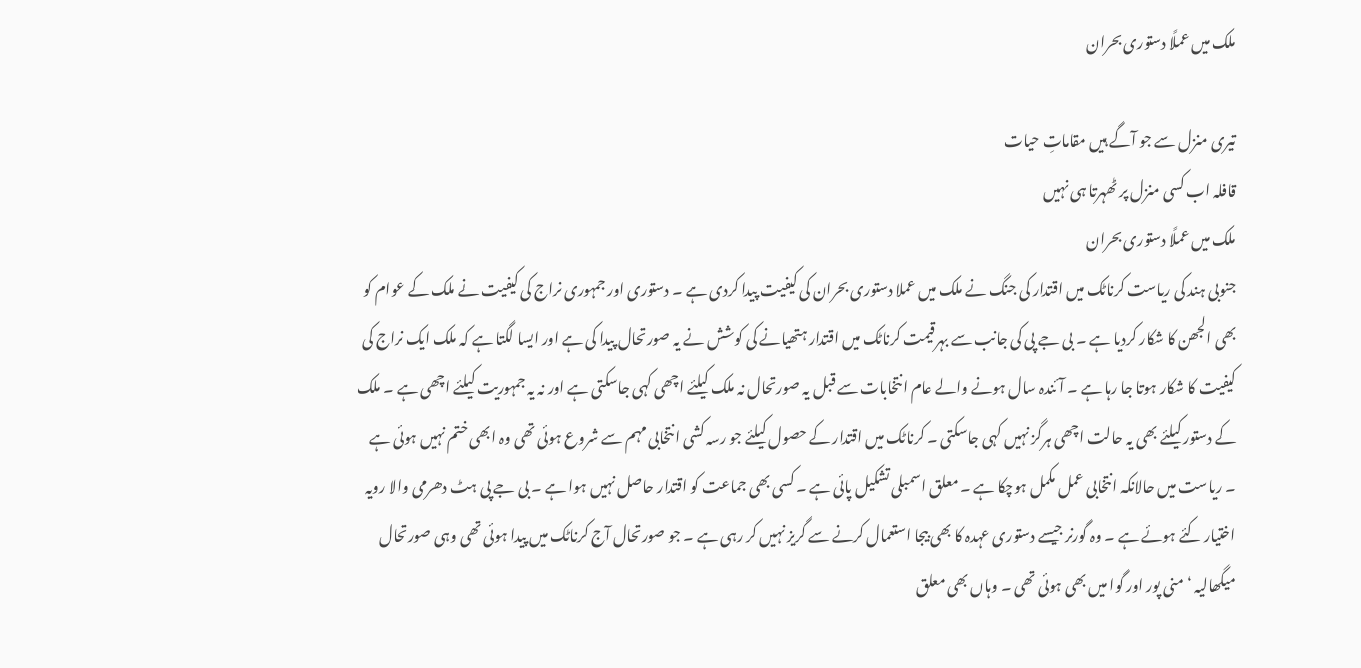ملک میں عملًا دستوری بحران

تیری منزل سے جو آگے ہیں مقاماتِ حیات
قافلہ اب کسی منزل پر ٹھہرتا ہی نہیں
ملک میں عملًا دستوری بحران
جنوبی ہند کی ریاست کرناٹک میں اقتدار کی جنگ نے ملک میں عملا دستوری بحران کی کیفیت پیدا کردی ہے ۔ دستوری اور جمہوری نراج کی کیفیت نے ملک کے عوام کو بھی الجھن کا شکار کردیا ہے ۔ بی جے پی کی جانب سے بہرقیمت کرناٹک میں اقتدار ہتھیانے کی کوشش نے یہ صورتحال پیدا کی ہے اور ایسا لگتا ہے کہ ملک ایک نراج کی کیفیت کا شکار ہوتا جا رہا ہے ۔ آئندہ سال ہونے والے عام انتخابات سے قبل یہ صورتحال نہ ملک کیلئے اچھی کہی جاسکتی ہے اور نہ یہ جمہوریت کیلئے اچھی ہے ۔ ملک کے دستور کیلئے بھی یہ حالت اچھی ہرگز نہیں کہی جاسکتی ۔ کرناٹک میں اقتدار کے حصول کیلئے جو رسہ کشی انتخابی مہم سے شروع ہوئی تھی وہ ابھی ختم نہیں ہوئی ہے ۔ ریاست میں حالانکہ انتخابی عمل مکمل ہوچکا ہے ۔ معلق اسمبلی تشکیل پائی ہے ۔ کسی بھی جماعت کو اقتدار حاصل نہیں ہوا ہے ۔ بی جے پی ہٹ دھرمی والا رویہ اختیار کئے ہوئے ہے ۔ وہ گورنر جیسے دستوری عہدہ کا بھی بیجا استعمال کرنے سے گریز نہیں کر رہی ہے ۔ جو صورتحال آج کرناٹک میں پیدا ہوئی تھی وہی صورتحال میگھالیہ ‘ منی پور اور گوا میں بھی ہوئی تھی ۔ وہاں بھی معلق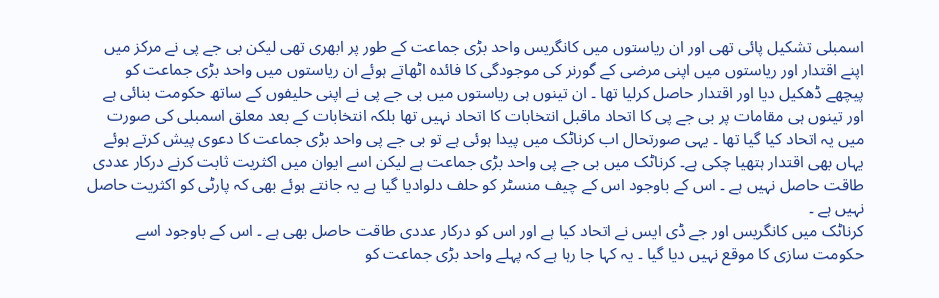اسمبلی تشکیل پائی تھی اور ان ریاستوں میں کانگریس واحد بڑی جماعت کے طور پر ابھری تھی لیکن بی جے پی نے مرکز میں اپنے اقتدار اور ریاستوں میں اپنی مرضی کے گورنر کی موجودگی کا فائدہ اٹھاتے ہوئے ان ریاستوں میں واحد بڑی جماعت کو پیچھے ڈھکیل دیا اور اقتدار حاصل کرلیا تھا ۔ ان تینوں ہی ریاستوں میں بی جے پی نے اپنی حلیفوں کے ساتھ حکومت بنائی ہے اور تینوں ہی مقامات پر بی جے پی کا اتحاد ماقبل انتخابات کا اتحاد نہیں تھا بلکہ انتخابات کے بعد معلق اسمبلی کی صورت میں یہ اتحاد کیا گیا تھا ۔ یہی صورتحال اب کرناٹک میں پیدا ہوئی ہے تو بی جے پی واحد بڑی جماعت کا دعوی پیش کرتے ہوئے یہاں بھی اقتدار ہتھیا چکی ہے۔ کرناٹک میں بی جے پی واحد بڑی جماعت ہے لیکن اسے ایوان میں اکثریت ثابت کرنے درکار عددی طاقت حاصل نہیں ہے ۔ اس کے باوجود اس کے چیف منسٹر کو حلف دلوادیا گیا ہے یہ جانتے ہوئے بھی کہ پارٹی کو اکثریت حاصل نہیں ہے ۔
کرناٹک میں کانگریس اور جے ڈی ایس نے اتحاد کیا ہے اور اس کو درکار عددی طاقت حاصل بھی ہے ۔ اس کے باوجود اسے حکومت سازی کا موقع نہیں دیا گیا ۔ یہ کہا جا رہا ہے کہ پہلے واحد بڑی جماعت کو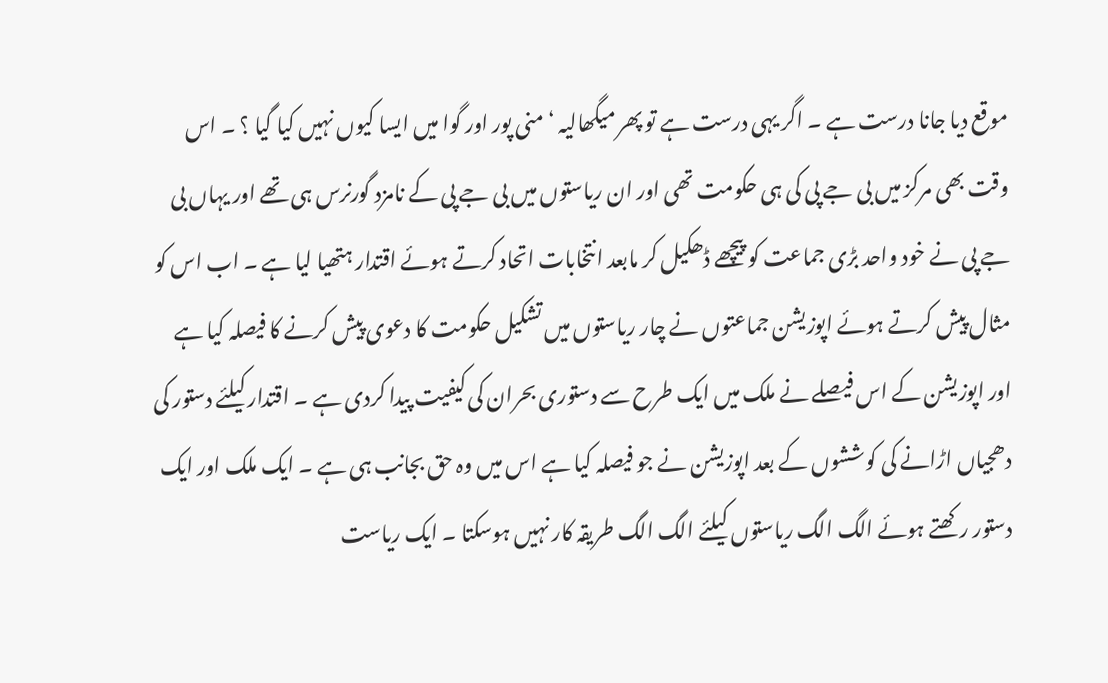موقع دیا جانا درست ہے ۔ اگر یہی درست ہے تو پھر میگھالیہ ‘ منی پور اور گوا میں ایسا کیوں نہیں کیا گیا ؟ ۔ اس وقت بھی مرکز میں بی جے پی کی ہی حکومت تھی اور ان ریاستوں میں بی جے پی کے نامزد گورنرس ہی تھے اور یہاں بی جے پی نے خود واحد بڑی جماعت کو پیچھے ڈھکیل کر مابعد انتخابات اتحاد کرتے ہوئے اقتدار ہتھیا لیا ہے ۔ اب اس کو مثال پیش کرتے ہوئے اپوزیشن جماعتوں نے چار ریاستوں میں تشکیل حکومت کا دعوی پیش کرنے کا فیصلہ کیا ہے اور اپوزیشن کے اس فیصلے نے ملک میں ایک طرح سے دستوری بحران کی کیفیت پیدا کردی ہے ۔ اقتدار کیلئے دستور کی دھجیاں اڑانے کی کوششوں کے بعد اپوزیشن نے جو فیصلہ کیا ہے اس میں وہ حق بجانب ہی ہے ۔ ایک ملک اور ایک دستور رکھتے ہوئے الگ الگ ریاستوں کیلئے الگ الگ طریقہ کار نہیں ہوسکتا ۔ ایک ریاست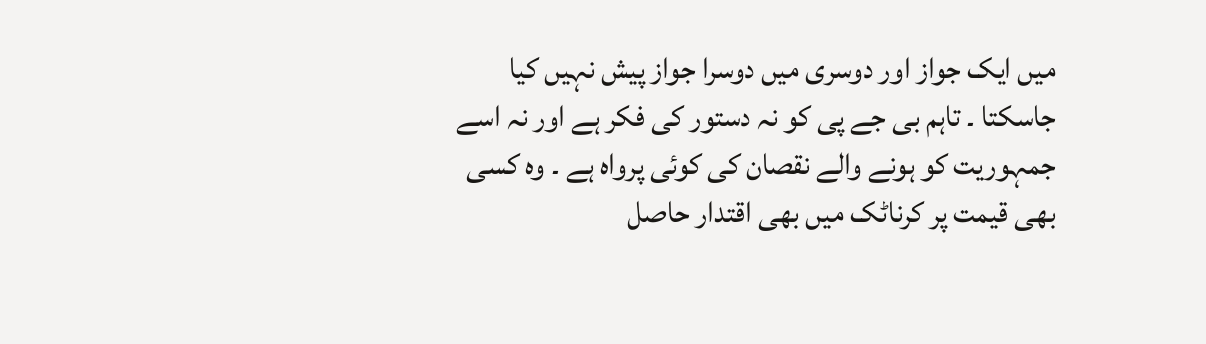میں ایک جواز اور دوسری میں دوسرا جواز پیش نہیں کیا جاسکتا ۔ تاہم بی جے پی کو نہ دستور کی فکر ہے اور نہ اسے جمہوریت کو ہونے والے نقصان کی کوئی پرواہ ہے ۔ وہ کسی بھی قیمت پر کرناٹک میں بھی اقتدار حاصل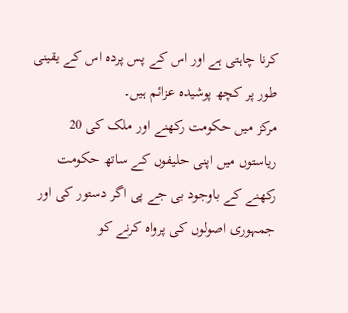کرنا چاہتی ہے اور اس کے پس پردہ اس کے یقینی طور پر کچھ پوشیدہ عزائم ہیں۔
مرکز میں حکومت رکھنے اور ملک کی 20 ریاستوں میں اپنی حلیفوں کے ساتھ حکومت رکھنے کے باوجود بی جے پی اگر دستور کی اور جمہوری اصولوں کی پرواہ کرنے کو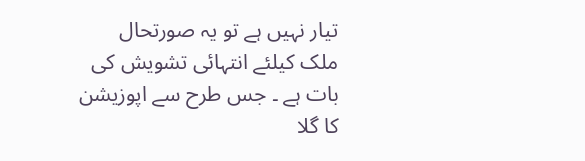تیار نہیں ہے تو یہ صورتحال ملک کیلئے انتہائی تشویش کی بات ہے ۔ جس طرح سے اپوزیشن کا گلا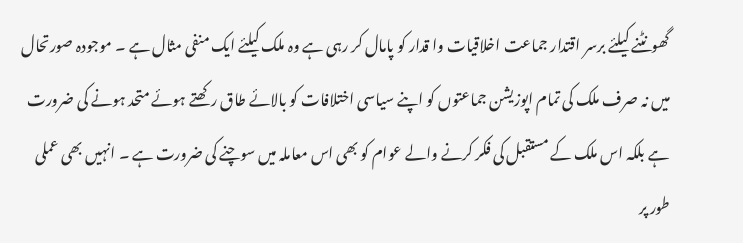گھونٹنے کیلئے برسر اقتدار جماعت اخلاقیات وا قدار کو پامال کر رہی ہے وہ ملک کیلئے ایک منفی مثال ہے ۔ موجودہ صورتحال میں نہ صرف ملک کی تمام اپوزیشن جماعتوں کو اپنے سیاسی اختلافات کو بالائے طاق رکھتے ہوئے متحد ہونے کی ضرورت ہے بلکہ اس ملک کے مستقبل کی فکر کرنے والے عوام کو بھی اس معاملہ میں سوچنے کی ضرورت ہے ۔ انہیں بھی عملی طور پر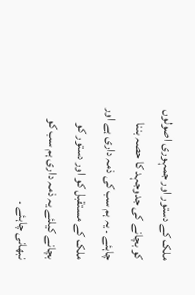ملک کے دستور اور جمہوری اصولوں کو بچانے کی جدوجہد کا حصہ بننا چاہئے ۔ یہ ہم سب کی ذمہ داری ہے اور ملک کے مستقبل کو اور دستور کو بچانے کیلئے یہ ذمہ داری ہم سب کو نبھانی چاہئے ۔